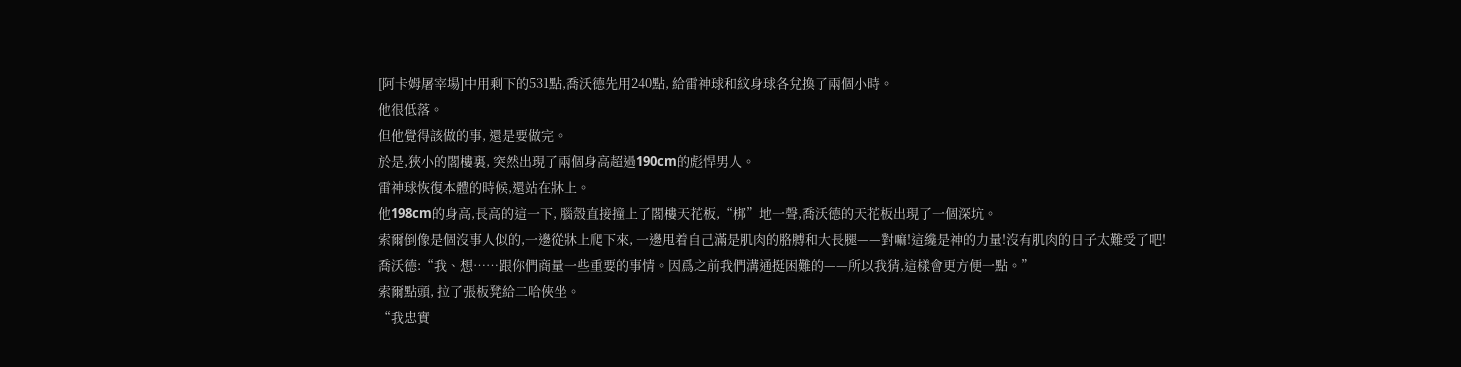[阿卡姆屠宰場]中用剩下的531點,喬沃德先用240點, 給雷神球和紋身球各兌換了兩個小時。
他很低落。
但他覺得該做的事, 還是要做完。
於是,狹小的閣樓裏, 突然出現了兩個身高超過190cm的彪悍男人。
雷神球恢復本體的時候,還站在牀上。
他198cm的身高,長高的這一下, 腦殼直接撞上了閣樓天花板,“梆”地一聲,喬沃德的天花板出現了一個深坑。
索爾倒像是個沒事人似的,一邊從牀上爬下來, 一邊甩着自己滿是肌肉的胳膊和大長腿——對嘛!這纔是神的力量!沒有肌肉的日子太難受了吧!
喬沃德:“我、想……跟你們商量一些重要的事情。因爲之前我們溝通挺困難的——所以我猜,這樣會更方便一點。”
索爾點頭, 拉了張板凳給二哈俠坐。
“我忠實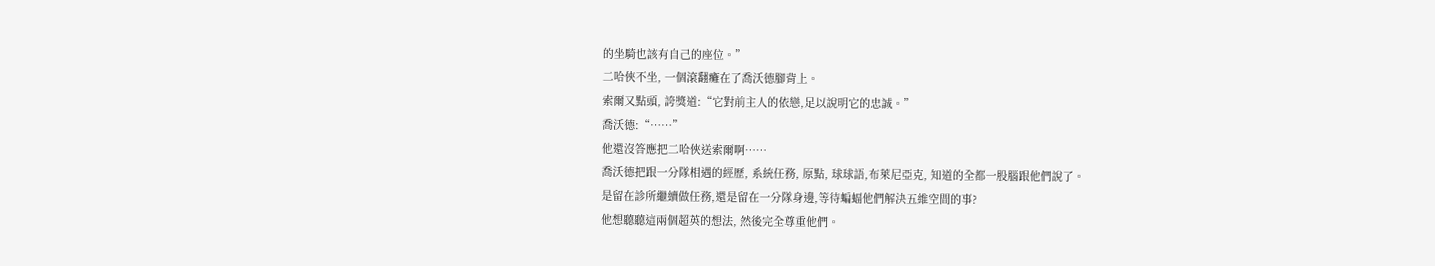的坐騎也該有自己的座位。”
二哈俠不坐, 一個滾翻癱在了喬沃德腳背上。
索爾又點頭, 誇獎道:“它對前主人的依戀,足以說明它的忠誠。”
喬沃德:“……”
他還沒答應把二哈俠送索爾啊……
喬沃德把跟一分隊相遇的經歷, 系統任務, 原點, 球球語,布萊尼亞克, 知道的全都一股腦跟他們說了。
是留在診所繼續做任務,還是留在一分隊身邊,等待蝙蝠他們解決五維空間的事?
他想聽聽這兩個超英的想法, 然後完全尊重他們。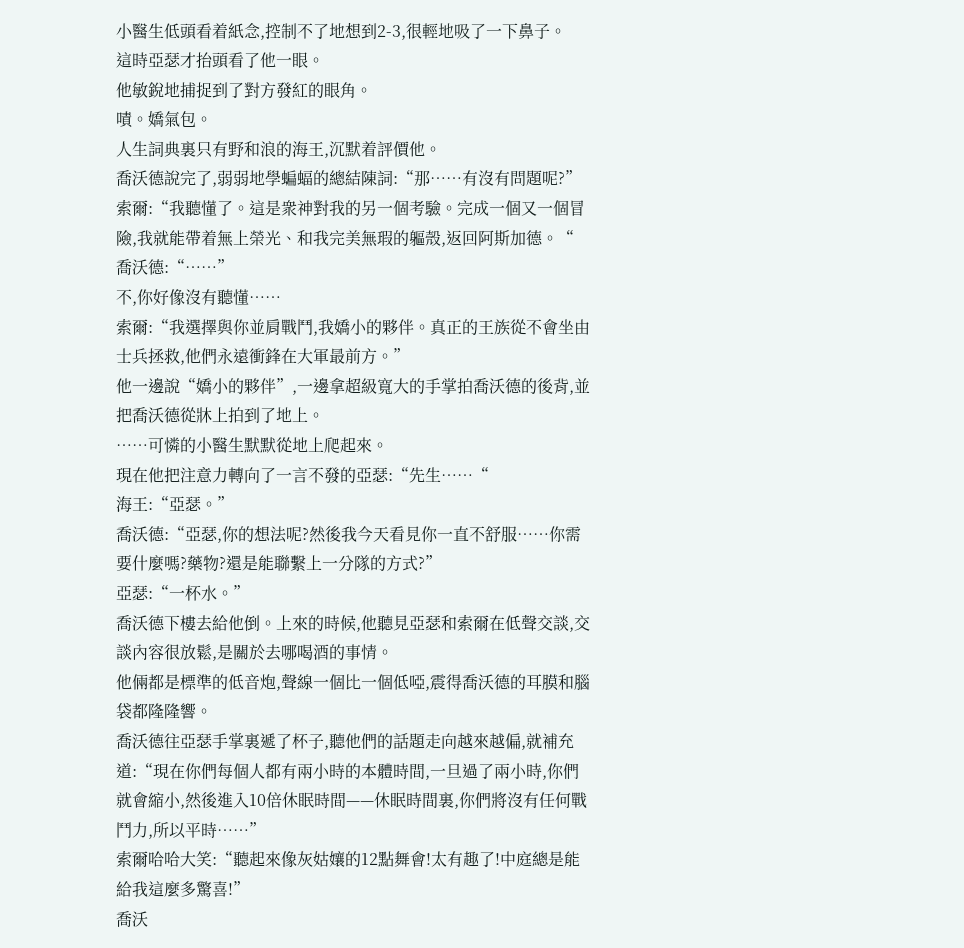小醫生低頭看着紙念,控制不了地想到2-3,很輕地吸了一下鼻子。
這時亞瑟才抬頭看了他一眼。
他敏銳地捕捉到了對方發紅的眼角。
嘖。嬌氣包。
人生詞典裏只有野和浪的海王,沉默着評價他。
喬沃德說完了,弱弱地學蝙蝠的總結陳詞:“那……有沒有問題呢?”
索爾:“我聽懂了。這是衆神對我的另一個考驗。完成一個又一個冒險,我就能帶着無上榮光、和我完美無瑕的軀殼,返回阿斯加德。“
喬沃德:“……”
不,你好像沒有聽懂……
索爾:“我選擇與你並肩戰鬥,我嬌小的夥伴。真正的王族從不會坐由士兵拯救,他們永遠衝鋒在大軍最前方。”
他一邊說“嬌小的夥伴”,一邊拿超級寬大的手掌拍喬沃德的後背,並把喬沃德從牀上拍到了地上。
……可憐的小醫生默默從地上爬起來。
現在他把注意力轉向了一言不發的亞瑟:“先生……“
海王:“亞瑟。”
喬沃德:“亞瑟,你的想法呢?然後我今天看見你一直不舒服……你需要什麼嗎?藥物?還是能聯繫上一分隊的方式?”
亞瑟:“一杯水。”
喬沃德下樓去給他倒。上來的時候,他聽見亞瑟和索爾在低聲交談,交談內容很放鬆,是關於去哪喝酒的事情。
他倆都是標準的低音炮,聲線一個比一個低啞,震得喬沃德的耳膜和腦袋都隆隆響。
喬沃德往亞瑟手掌裏遞了杯子,聽他們的話題走向越來越偏,就補充道:“現在你們每個人都有兩小時的本體時間,一旦過了兩小時,你們就會縮小,然後進入10倍休眠時間——休眠時間裏,你們將沒有任何戰鬥力,所以平時……”
索爾哈哈大笑:“聽起來像灰姑孃的12點舞會!太有趣了!中庭總是能給我這麼多驚喜!”
喬沃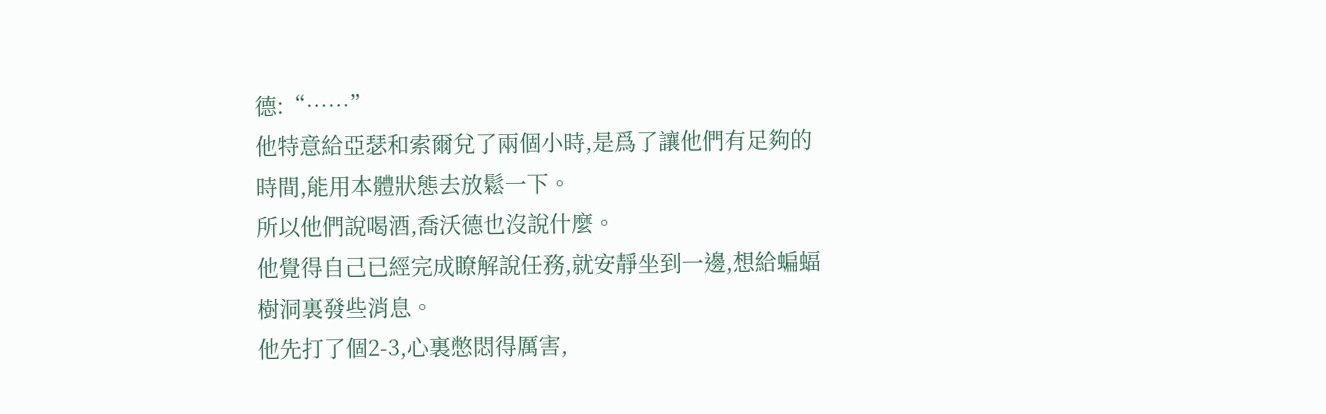德:“……”
他特意給亞瑟和索爾兌了兩個小時,是爲了讓他們有足夠的時間,能用本體狀態去放鬆一下。
所以他們說喝酒,喬沃德也沒說什麼。
他覺得自己已經完成瞭解說任務,就安靜坐到一邊,想給蝙蝠樹洞裏發些消息。
他先打了個2-3,心裏憋悶得厲害,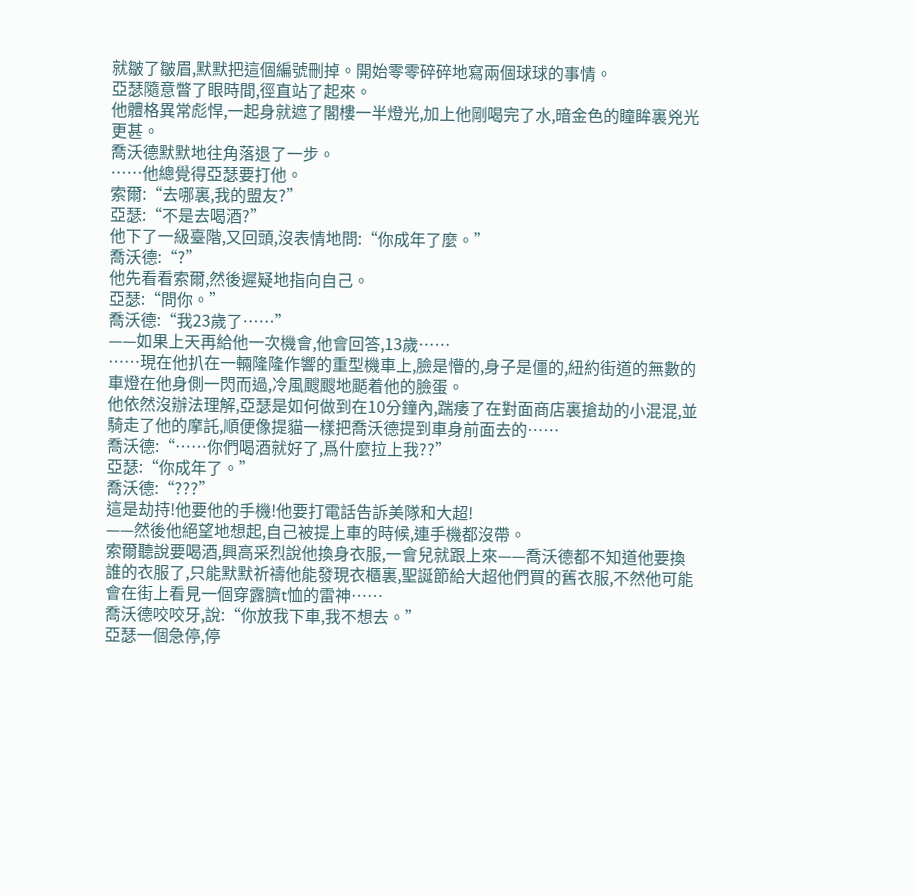就皺了皺眉,默默把這個編號刪掉。開始零零碎碎地寫兩個球球的事情。
亞瑟隨意瞥了眼時間,徑直站了起來。
他體格異常彪悍,一起身就遮了閣樓一半燈光,加上他剛喝完了水,暗金色的瞳眸裏兇光更甚。
喬沃德默默地往角落退了一步。
……他總覺得亞瑟要打他。
索爾:“去哪裏,我的盟友?”
亞瑟:“不是去喝酒?”
他下了一級臺階,又回頭,沒表情地問:“你成年了麼。”
喬沃德:“?”
他先看看索爾,然後遲疑地指向自己。
亞瑟:“問你。”
喬沃德:“我23歲了……”
——如果上天再給他一次機會,他會回答,13歲……
……現在他扒在一輛隆隆作響的重型機車上,臉是懵的,身子是僵的,紐約街道的無數的車燈在他身側一閃而過,冷風颼颼地颳着他的臉蛋。
他依然沒辦法理解,亞瑟是如何做到在10分鐘內,踹痿了在對面商店裏搶劫的小混混,並騎走了他的摩託,順便像提貓一樣把喬沃德提到車身前面去的……
喬沃德:“……你們喝酒就好了,爲什麼拉上我??”
亞瑟:“你成年了。”
喬沃德:“???”
這是劫持!他要他的手機!他要打電話告訴美隊和大超!
——然後他絕望地想起,自己被提上車的時候,連手機都沒帶。
索爾聽說要喝酒,興高采烈說他換身衣服,一會兒就跟上來——喬沃德都不知道他要換誰的衣服了,只能默默祈禱他能發現衣櫃裏,聖誕節給大超他們買的舊衣服,不然他可能會在街上看見一個穿露臍t恤的雷神……
喬沃德咬咬牙,說:“你放我下車,我不想去。”
亞瑟一個急停,停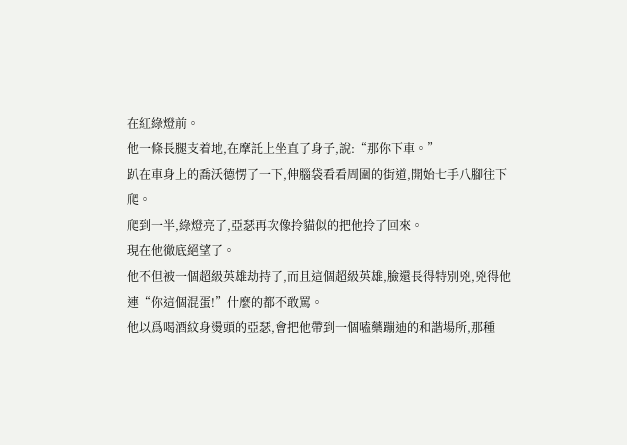在紅綠燈前。
他一條長腿支着地,在摩託上坐直了身子,說:“那你下車。”
趴在車身上的喬沃德愣了一下,伸腦袋看看周圍的街道,開始七手八腳往下爬。
爬到一半,綠燈亮了,亞瑟再次像拎貓似的把他拎了回來。
現在他徹底絕望了。
他不但被一個超級英雄劫持了,而且這個超級英雄,臉還長得特別兇,兇得他連“你這個混蛋!”什麼的都不敢罵。
他以爲喝酒紋身燙頭的亞瑟,會把他帶到一個嗑藥蹦迪的和諧場所,那種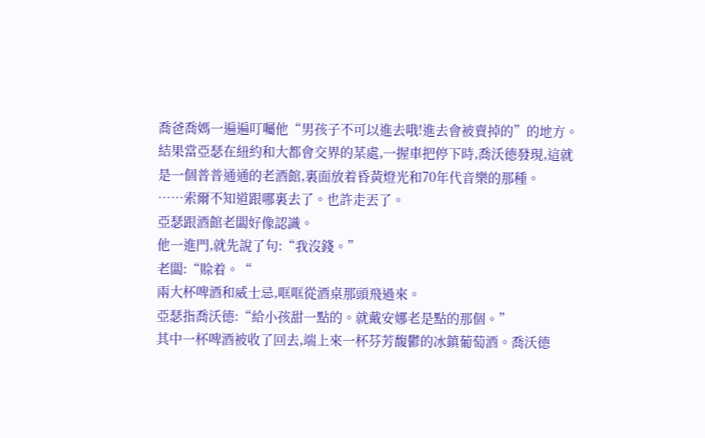喬爸喬媽一遍遍叮囑他“男孩子不可以進去哦!進去會被賣掉的”的地方。
結果當亞瑟在紐約和大都會交界的某處,一握車把停下時,喬沃德發現,這就是一個普普通通的老酒館,裏面放着昏黃燈光和70年代音樂的那種。
……索爾不知道跟哪裏去了。也許走丟了。
亞瑟跟酒館老闆好像認識。
他一進門,就先說了句:“我沒錢。”
老闆:“賒着。“
兩大杯啤酒和威士忌,哐哐從酒桌那頭飛過來。
亞瑟指喬沃德:“給小孩甜一點的。就戴安娜老是點的那個。”
其中一杯啤酒被收了回去,端上來一杯芬芳馥鬱的冰鎮葡萄酒。喬沃德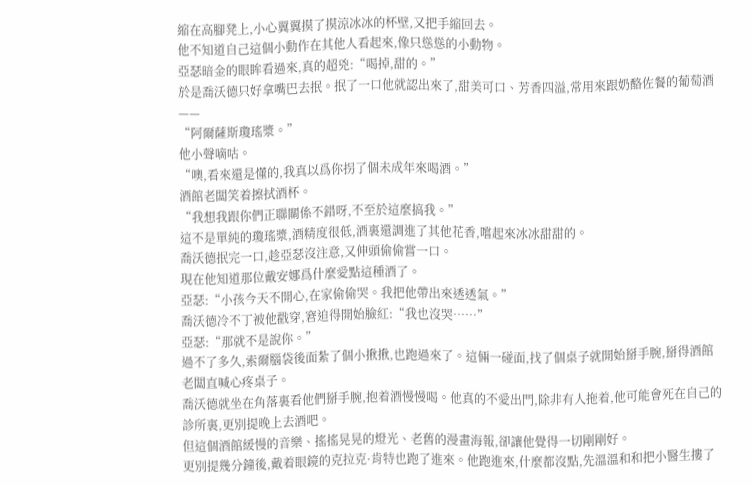縮在高腳凳上,小心翼翼摸了摸涼冰冰的杯壁,又把手縮回去。
他不知道自己這個小動作在其他人看起來,像只慫慫的小動物。
亞瑟暗金的眼眸看過來,真的超兇:“喝掉,甜的。”
於是喬沃德只好拿嘴巴去抿。抿了一口他就認出來了,甜美可口、芳香四溢,常用來跟奶酪佐餐的葡萄酒——
“阿爾薩斯瓊瑤漿。”
他小聲嘀咕。
“噢,看來還是懂的,我真以爲你拐了個未成年來喝酒。”
酒館老闆笑着擦拭酒杯。
“我想我跟你們正聯關係不錯呀,不至於這麼搞我。”
這不是單純的瓊瑤漿,酒精度很低,酒裏還調進了其他花香,嚐起來冰冰甜甜的。
喬沃德抿完一口,趁亞瑟沒注意,又伸頭偷偷嘗一口。
現在他知道那位戴安娜爲什麼愛點這種酒了。
亞瑟:“小孩今天不開心,在家偷偷哭。我把他帶出來透透氣。”
喬沃德冷不丁被他戳穿,窘迫得開始臉紅:“我也沒哭……”
亞瑟:“那就不是說你。”
過不了多久,索爾腦袋後面紮了個小揪揪,也跑過來了。這倆一碰面,找了個桌子就開始掰手腕,掰得酒館老闆直喊心疼桌子。
喬沃德就坐在角落裏看他們掰手腕,抱着酒慢慢喝。他真的不愛出門,除非有人拖着,他可能會死在自己的診所裏,更別提晚上去酒吧。
但這個酒館緩慢的音樂、搖搖晃晃的燈光、老舊的漫畫海報,卻讓他覺得一切剛剛好。
更別提幾分鐘後,戴着眼鏡的克拉克·肯特也跑了進來。他跑進來,什麼都沒點,先溫溫和和把小醫生摟了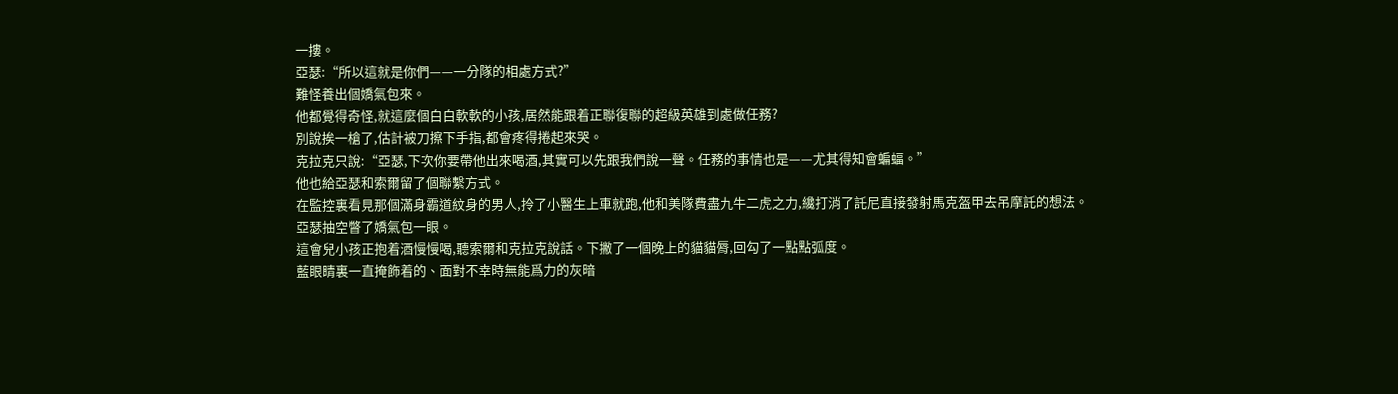一摟。
亞瑟:“所以這就是你們——一分隊的相處方式?”
難怪養出個嬌氣包來。
他都覺得奇怪,就這麼個白白軟軟的小孩,居然能跟着正聯復聯的超級英雄到處做任務?
別說挨一槍了,估計被刀擦下手指,都會疼得捲起來哭。
克拉克只說:“亞瑟,下次你要帶他出來喝酒,其實可以先跟我們說一聲。任務的事情也是——尤其得知會蝙蝠。”
他也給亞瑟和索爾留了個聯繫方式。
在監控裏看見那個滿身霸道紋身的男人,拎了小醫生上車就跑,他和美隊費盡九牛二虎之力,纔打消了託尼直接發射馬克盔甲去吊摩託的想法。
亞瑟抽空瞥了嬌氣包一眼。
這會兒小孩正抱着酒慢慢喝,聽索爾和克拉克說話。下撇了一個晚上的貓貓脣,回勾了一點點弧度。
藍眼睛裏一直掩飾着的、面對不幸時無能爲力的灰暗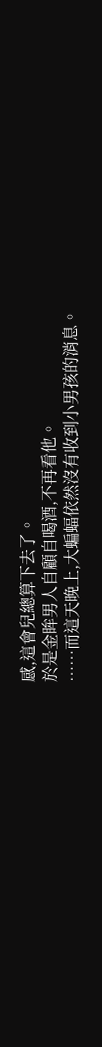感,這會兒總算下去了。
於是金眸男人自顧自喝酒,不再看他。
……而這天晚上,大蝙蝠依然沒有收到小男孩的消息。